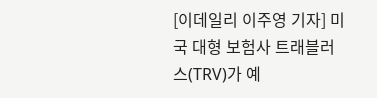[이데일리 이주영 기자] 미국 대형 보험사 트래블러스(TRV)가 예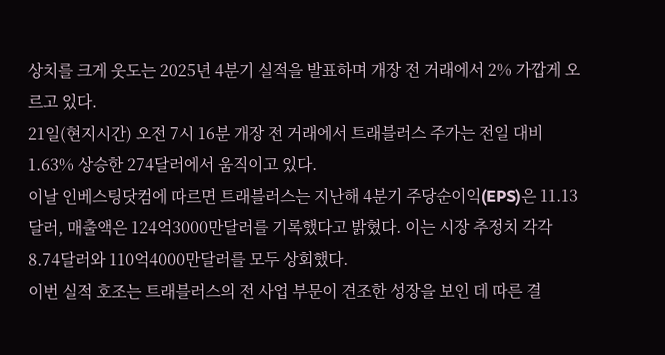상치를 크게 웃도는 2025년 4분기 실적을 발표하며 개장 전 거래에서 2% 가깝게 오르고 있다.
21일(현지시간) 오전 7시 16분 개장 전 거래에서 트래블러스 주가는 전일 대비 1.63% 상승한 274달러에서 움직이고 있다.
이날 인베스팅닷컴에 따르면 트래블러스는 지난해 4분기 주당순이익(EPS)은 11.13달러, 매출액은 124억3000만달러를 기록했다고 밝혔다. 이는 시장 추정치 각각 8.74달러와 110억4000만달러를 모두 상회했다.
이번 실적 호조는 트래블러스의 전 사업 부문이 견조한 성장을 보인 데 따른 결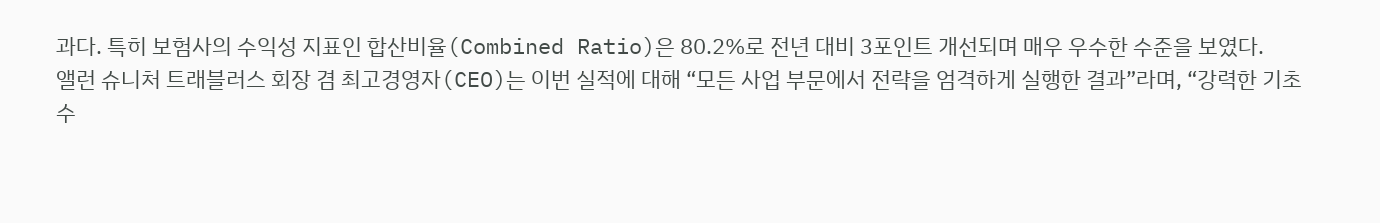과다. 특히 보험사의 수익성 지표인 합산비율(Combined Ratio)은 80.2%로 전년 대비 3포인트 개선되며 매우 우수한 수준을 보였다.
앨런 슈니처 트래블러스 회장 겸 최고경영자(CEO)는 이번 실적에 대해 “모든 사업 부문에서 전략을 엄격하게 실행한 결과”라며, “강력한 기초 수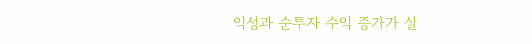익성과 순투자 수익 증가가 실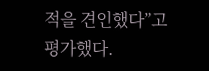적을 견인했다”고 평가했다.